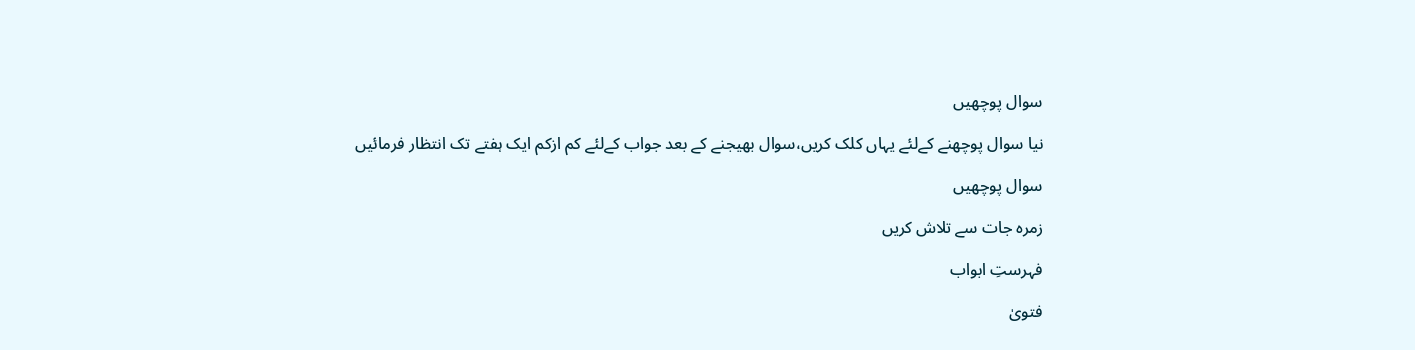سوال پوچھیں

نیا سوال پوچھنے کےلئے یہاں کلک کریں،سوال بھیجنے کے بعد جواب کےلئے کم ازکم ایک ہفتے تک انتظار فرمائیں

سوال پوچھیں

زمرہ جات سے تلاش کریں

فہرستِ ابواب

فتویٰ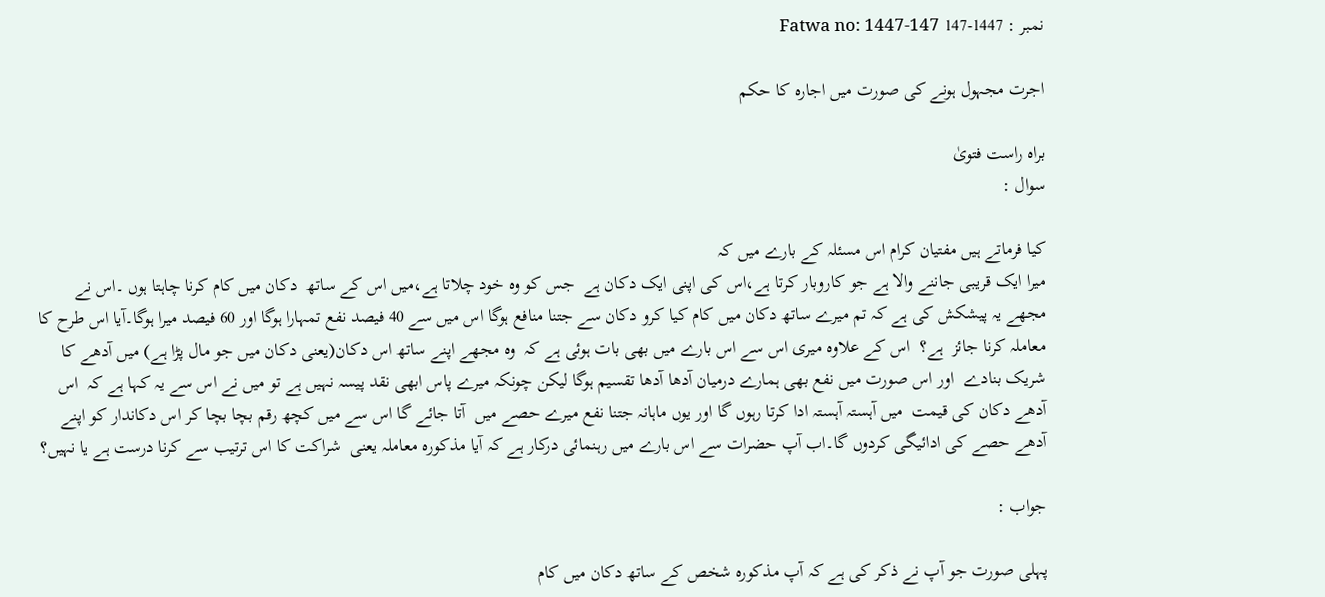نمبر : 1447-147 Fatwa no: 1447-147

اجرت مجہول ہونے کی صورت میں اجارہ کا حکم

براہ راست فتویٰ
سوال :

کیا فرماتے ہیں مفتیان کرام اس مسئلہ کے بارے میں کہ
میرا ایک قریبی جاننے والا ہے جو کاروبار کرتا ہے،اس کی اپنی ایک دکان ہے  جس کو وہ خود چلاتا ہے،میں اس کے ساتھ  دکان میں کام کرنا چاہتا ہوں ۔اس نے مجھے یہ پیشکش کی ہے کہ تم میرے ساتھ دکان میں کام کیا کرو دکان سے جتنا منافع ہوگا اس میں سے 40 فیصد نفع تمہارا ہوگا اور 60 فیصد میرا ہوگا۔آیا اس طرح کا معاملہ کرنا جائز  ہے؟  اس کے علاوہ میری اس سے اس بارے میں بھی بات ہوئی ہے کہ  وہ مجھے اپنے ساتھ اس دکان(یعنی دکان میں جو مال پڑا ہے) میں آدھے کا شریک بنادے  اور اس صورت میں نفع بھی ہمارے درمیان آدھا آدھا تقسیم ہوگا لیکن چونکہ میرے پاس ابھی نقد پیسہ نہیں ہے تو میں نے اس سے یہ کہا ہے کہ  اس آدھے دکان کی قیمت  میں آہستہ آہستہ ادا کرتا رہوں گا اور یوں ماہانہ جتنا نفع میرے حصے میں  آتا جائے گا اس سے میں کچھ رقم بچا بچا کر اس دکاندار کو اپنے آدھے حصے کی ادائیگی کردوں گا۔اب آپ حضرات سے اس بارے میں رہنمائی درکار ہے کہ آیا مذکورہ معاملہ یعنی  شراکت کا اس ترتیب سے کرنا درست ہے یا نہیں؟

جواب :

پہلی صورت جو آپ نے ذکر کی ہے کہ آپ مذکورہ شخص کے ساتھ دکان میں کام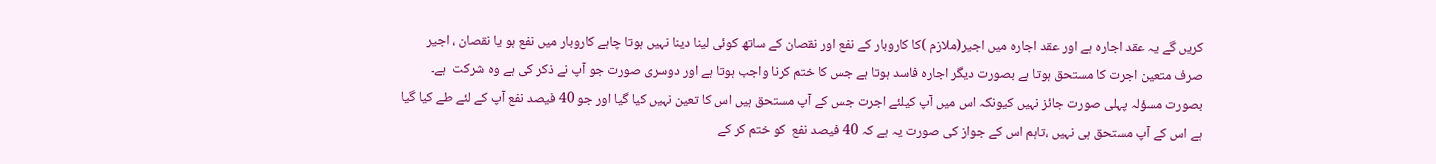کریں گے یہ عقد اجارہ ہے اور عقد اجارہ میں اجیر(ملازم )کا کاروبار کے نفع اور نقصان کے ساتھ کوئی لینا دینا نہیں ہوتا چاہے کاروبار میں نفع ہو یا نقصان ، اجیر   صرف متعین اجرت کا مستحق ہوتا ہے بصورت دیگر اجارہ فاسد ہوتا ہے جس کا ختم کرنا واجب ہوتا ہے اور دوسری صورت جو آپ نے ذکر کی ہے وہ شرکت  ہے۔
بصورت مسؤلہ پہلی صورت جائز نہیں کیونکہ اس میں آپ کیلئے اجرت جس کے آپ مستحق ہیں اس کا تعین نہیں کیا گیا اور جو 40 فیصد نفع آپ کے لئے طے کیا گیا ہے اس کے آپ مستحق ہی نہیں ،تاہم اس کے جواز کی صورت یہ ہے کہ 40 فیصد نفع  کو ختم کر کے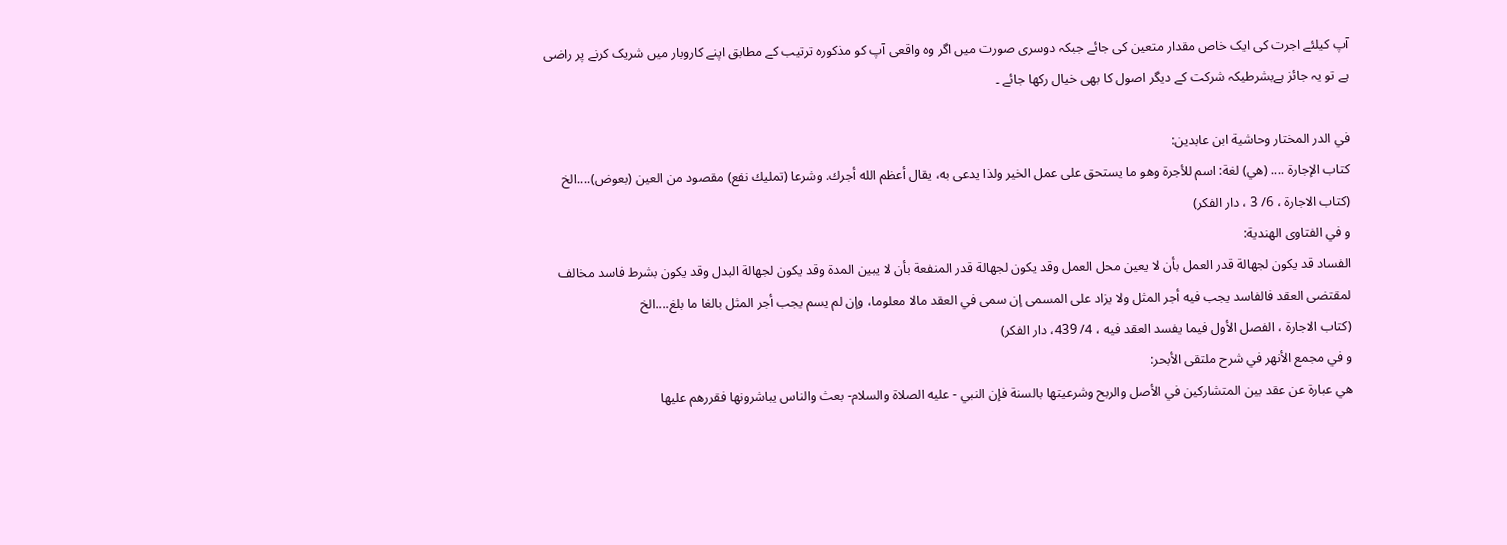آپ کیلئے اجرت کی ایک خاص مقدار متعین کی جائے جبکہ دوسری صورت میں اگر وہ واقعی آپ کو مذکورہ ترتیب کے مطابق اپنے کاروبار میں شریک کرنے پر راضی ہے تو یہ جائز ہےبشرطیکہ شرکت کے دیگر اصول کا بھی خیال رکھا جائے ۔

في الدر المختار وحاشية ابن عابدين:
كتاب الإجارة .... (هي) لغة: اسم للأجرة وهو ما يستحق على عمل الخير ولذا يدعى به، يقال أعظم الله أجرك. وشرعا (تمليك نفع) مقصود من العين (بعوض)....الخ
(كتاب الاجارة ، 6/ 3 ، دار الفكر)
و في الفتاوى الهندية:
الفساد قد يكون لجهالة قدر العمل بأن لا يعين محل العمل وقد يكون لجهالة قدر المنفعة بأن لا يبين المدة وقد يكون لجهالة البدل وقد يكون بشرط فاسد مخالف لمقتضى العقد فالفاسد يجب فيه أجر المثل ولا يزاد على المسمى إن سمى في العقد مالا معلوما، وإن لم يسم يجب أجر المثل بالغا ما بلغ....الخ
(كتاب الاجارة ، الفصل الأول فيما يفسد العقد فيه ، 4/ 439، دار الفكر)
و في مجمع الأنهر في شرح ملتقى الأبحر:
هي عبارة عن عقد بين المتشاركين في الأصل والربح وشرعيتها بالسنة فإن النبي - عليه الصلاة والسلام- بعث والناس يباشرونها فقررهم عليها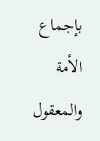بإجماع الأمة والمعقول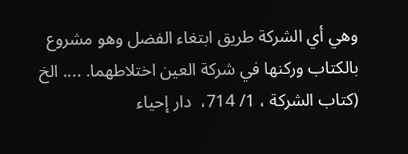وهي أي الشركة طريق ابتغاء الفضل وهو مشروع بالكتاب وركنها في شركة العين اختلاطهما. .... الخ
(كتاب الشركة ، 1/ 714،  دار إحياء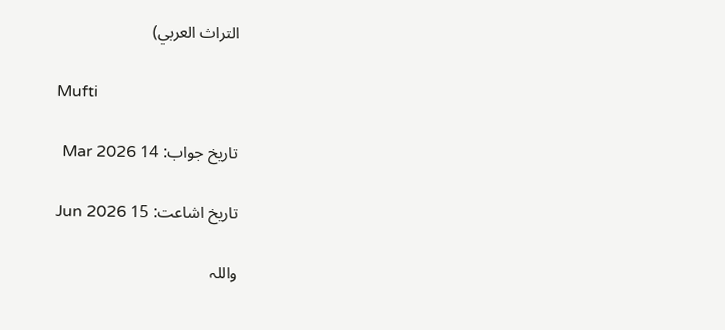التراث العربي)

Mufti

تاریخ جواب: 14 Mar 2026

تاریخ اشاعت: 15 Jun 2026

واللہ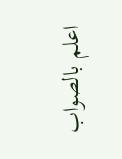اعلم بالصواب